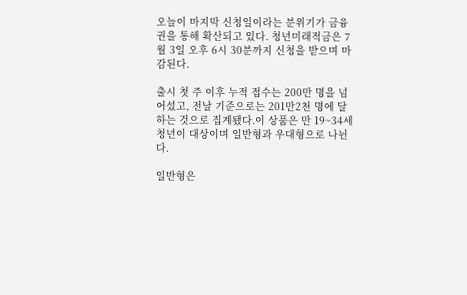오늘이 마지막 신청일이라는 분위기가 금융권을 통해 확산되고 있다. 청년미래적금은 7월 3일 오후 6시 30분까지 신청을 받으며 마감된다.

출시 첫 주 이후 누적 접수는 200만 명을 넘어섰고, 전날 기준으로는 201만2천 명에 달하는 것으로 집계됐다.이 상품은 만 19~34세 청년이 대상이며 일반형과 우대형으로 나뉜다.

일반형은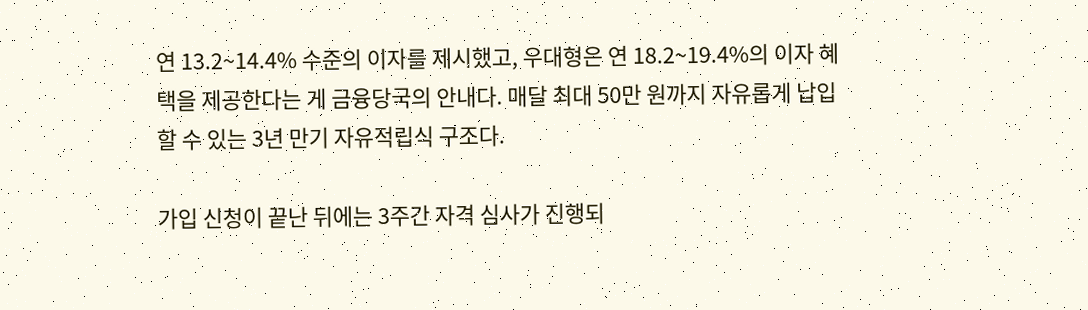연 13.2~14.4% 수준의 이자를 제시했고, 우대형은 연 18.2~19.4%의 이자 혜택을 제공한다는 게 금융당국의 안내다. 매달 최대 50만 원까지 자유롭게 납입할 수 있는 3년 만기 자유적립식 구조다.

가입 신청이 끝난 뒤에는 3주간 자격 심사가 진행되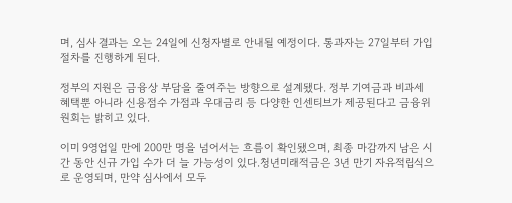며, 심사 결과는 오는 24일에 신청자별로 안내될 예정이다. 통과자는 27일부터 가입 절차를 진행하게 된다.

정부의 지원은 금융상 부담을 줄여주는 방향으로 설계됐다. 정부 기여금과 비과세 혜택뿐 아니라 신용점수 가점과 우대금리 등 다양한 인센티브가 제공된다고 금융위원회는 밝히고 있다.

이미 9영업일 만에 200만 명을 넘어서는 흐름이 확인됐으며, 최종 마감까지 남은 시간 동안 신규 가입 수가 더 늘 가능성이 있다.청년미래적금은 3년 만기 자유적립식으로 운영되며, 만약 심사에서 모두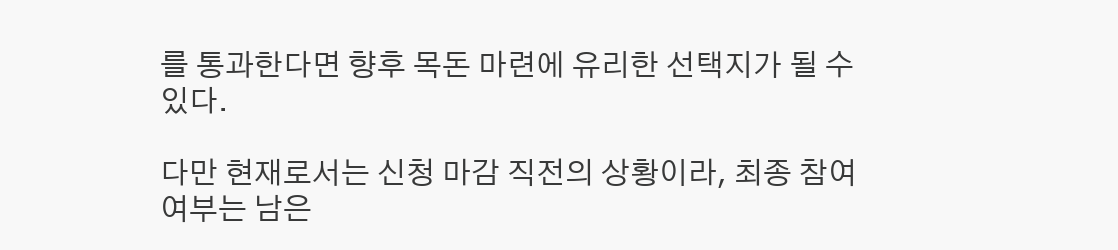를 통과한다면 향후 목돈 마련에 유리한 선택지가 될 수 있다.

다만 현재로서는 신청 마감 직전의 상황이라, 최종 참여 여부는 남은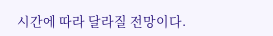시간에 따라 달라질 전망이다.